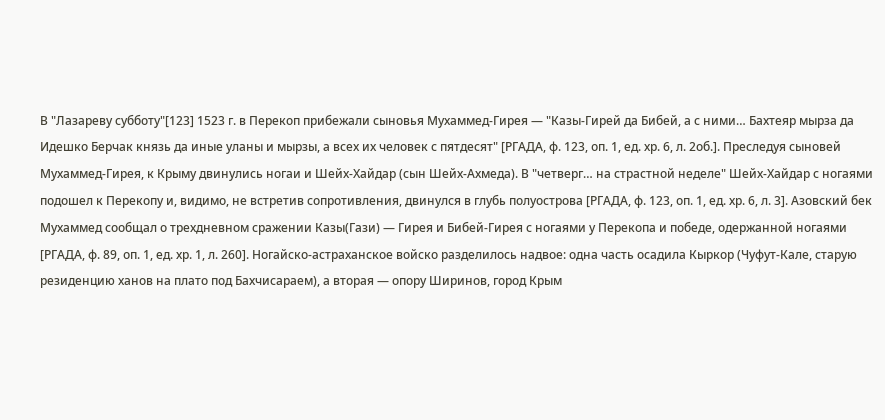В "Лазареву субботу"[123] 1523 г. в Перекоп прибежали сыновья Мухаммед-Гирея — "Казы-Гирей да Бибей, а с ними… Бахтеяр мырза да Идешко Берчак князь да иные уланы и мырзы, а всех их человек с пятдесят" [РГАДА, ф. 123, oп. 1, ед. хр. 6, л. 2об.]. Преследуя сыновей Мухаммед-Гирея, к Крыму двинулись ногаи и Шейх-Хайдар (сын Шейх-Ахмеда). В "четверг… на страстной неделе" Шейх-Хайдар с ногаями подошел к Перекопу и, видимо, не встретив сопротивления, двинулся в глубь полуострова [РГАДА, ф. 123, oп. 1, ед. хр. 6, л. 3]. Азовский бек Мухаммед сообщал о трехдневном сражении Казы(Гази) — Гирея и Бибей-Гирея с ногаями у Перекопа и победе, одержанной ногаями [РГАДА, ф. 89, oп. 1, ед. хр. 1, л. 260]. Ногайско-астраханское войско разделилось надвое: одна часть осадила Кыркор (Чуфут-Кале, старую резиденцию ханов на плато под Бахчисараем), а вторая — опору Ширинов, город Крым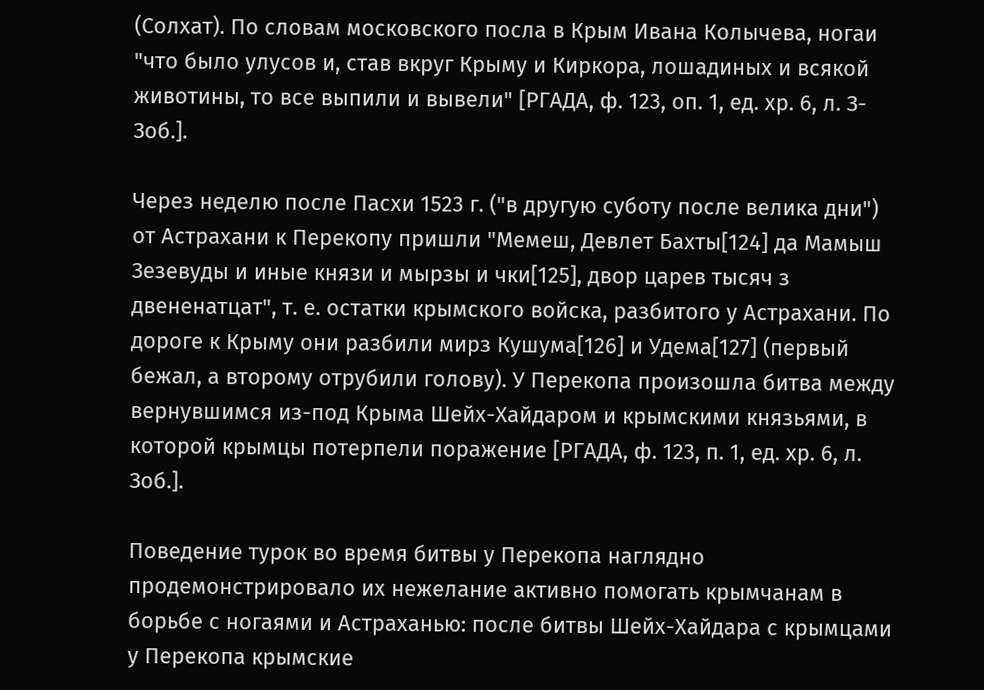(Солхат). По словам московского посла в Крым Ивана Колычева, ногаи "что было улусов и, став вкруг Крыму и Киркора, лошадиных и всякой животины, то все выпили и вывели" [РГАДА, ф. 123, oп. 1, ед. хр. 6, л. З-Зоб.].

Через неделю после Пасхи 1523 г. ("в другую суботу после велика дни") от Астрахани к Перекопу пришли "Мемеш, Девлет Бахты[124] да Мамыш Зезевуды и иные князи и мырзы и чки[125], двор царев тысяч з двененатцат", т. е. остатки крымского войска, разбитого у Астрахани. По дороге к Крыму они разбили мирз Кушума[126] и Удема[127] (первый бежал, а второму отрубили голову). У Перекопа произошла битва между вернувшимся из-под Крыма Шейх-Хайдаром и крымскими князьями, в которой крымцы потерпели поражение [РГАДА, ф. 123, п. 1, ед. хр. 6, л. Зоб.].

Поведение турок во время битвы у Перекопа наглядно продемонстрировало их нежелание активно помогать крымчанам в борьбе с ногаями и Астраханью: после битвы Шейх-Хайдара с крымцами у Перекопа крымские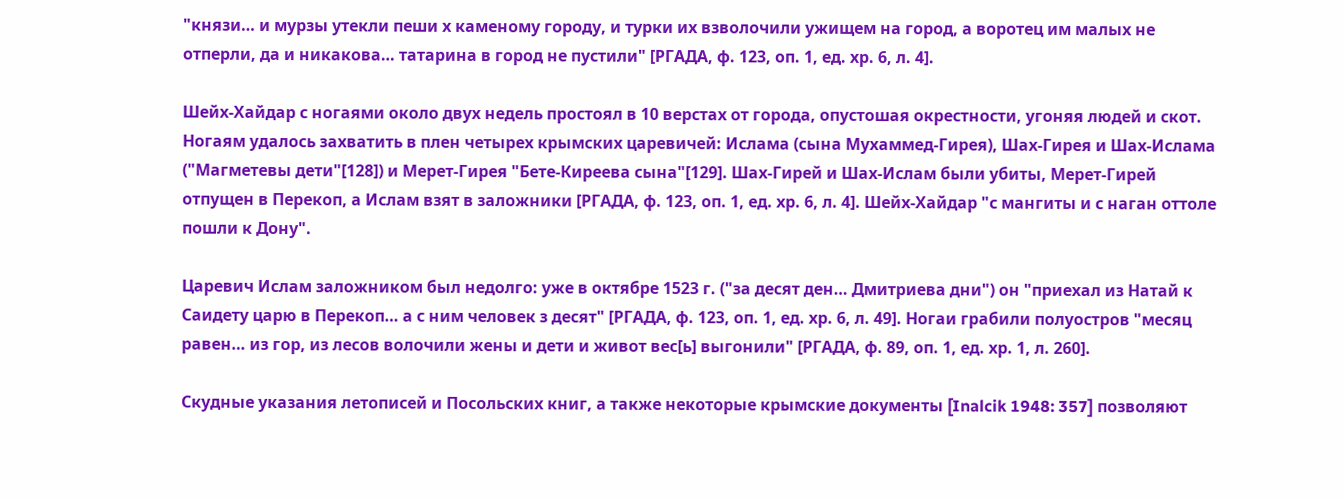"князи… и мурзы утекли пеши х каменому городу, и турки их взволочили ужищем на город, а воротец им малых не отперли, да и никакова… татарина в город не пустили" [РГАДА, ф. 123, oп. 1, ед. хр. 6, л. 4].

Шейх-Хайдар с ногаями около двух недель простоял в 10 верстах от города, опустошая окрестности, угоняя людей и скот. Ногаям удалось захватить в плен четырех крымских царевичей: Ислама (сына Мухаммед-Гирея), Шах-Гирея и Шах-Ислама ("Магметевы дети"[128]) и Мерет-Гирея "Бете-Киреева сына"[129]. Шах-Гирей и Шах-Ислам были убиты, Мерет-Гирей отпущен в Перекоп, а Ислам взят в заложники [РГАДА, ф. 123, oп. 1, ед. хр. 6, л. 4]. Шейх-Хайдар "с мангиты и с наган оттоле пошли к Дону".

Царевич Ислам заложником был недолго: уже в октябре 1523 г. ("за десят ден… Дмитриева дни") он "приехал из Натай к Саидету царю в Перекоп… а с ним человек з десят" [РГАДА, ф. 123, oп. 1, ед. хр. 6, л. 49]. Ногаи грабили полуостров "месяц равен… из гор, из лесов волочили жены и дети и живот вес[ь] выгонили" [РГАДА, ф. 89, oп. 1, ед. хр. 1, л. 260].

Скудные указания летописей и Посольских книг, а также некоторые крымские документы [Inalcik 1948: 357] позволяют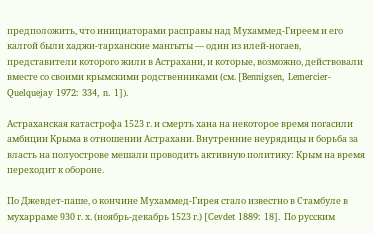предположить, что инициаторами расправы над Мухаммед-Гиреем и его калгой были хаджи-тарханские мангыты — один из илей-ногаев, представители которого жили в Астрахани, и которые, возможно, действовали вместе со своими крымскими родственниками (см. [Bennigsen, Lemercier-Quelquejay 1972: 334, n. 1]).

Астраханская катастрофа 1523 г. и смерть хана на некоторое время погасили амбиции Крыма в отношении Астрахани. Внутренние неурядицы и борьба за власть на полуострове мешали проводить активную политику: Крым на время переходит к обороне.

По Джевдет-паше, о кончине Мухаммед-Гирея стало известно в Стамбуле в мухарраме 930 г. х. (ноябрь-декабрь 1523 г.) [Cevdet 1889: 18]. По русским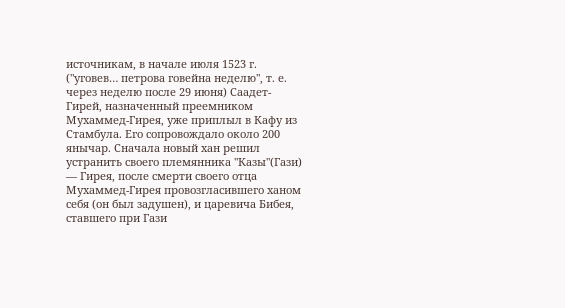источникам, в начале июля 1523 г. ("уговев… петрова говейна неделю", т. е. через неделю после 29 июня) Саадет-Гирей, назначенный преемником Мухаммед-Гирея, уже приплыл в Кафу из Стамбула. Его сопровождало около 200 янычар. Сначала новый хан решил устранить своего племянника "Казы"(Гази) — Гирея, после смерти своего отца Мухаммед-Гирея провозгласившего ханом себя (он был задушен), и царевича Бибея, ставшего при Гази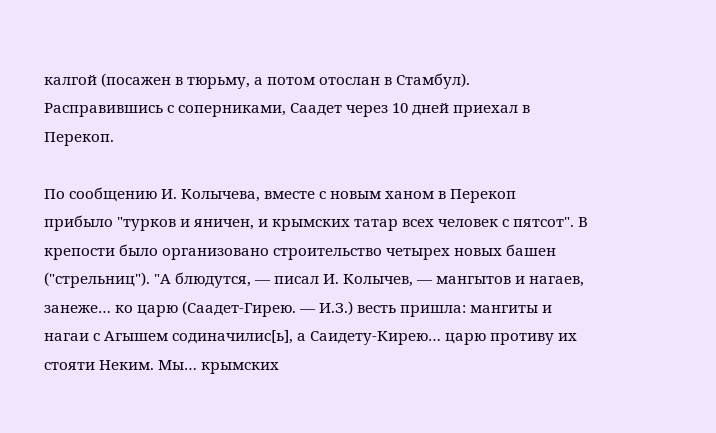калгой (посажен в тюрьму, а потом отослан в Стамбул). Расправившись с соперниками, Саадет через 10 дней приехал в Перекоп.

По сообщению И. Колычева, вместе с новым ханом в Перекоп прибыло "турков и яничен, и крымских татар всех человек с пятсот". В крепости было организовано строительство четырех новых башен ("стрельниц"). "А блюдутся, — писал И. Колычев, — мангытов и нагаев, занеже… ко царю (Саадет-Гирею. — И.З.) весть пришла: мангиты и нагаи с Агышем содиначилис[ь], а Саидету-Кирею… царю противу их стояти Неким. Мы… крымских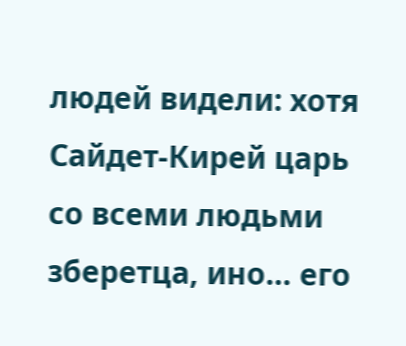людей видели: хотя Сайдет-Кирей царь со всеми людьми зберетца, ино… его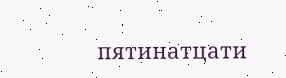пятинатцати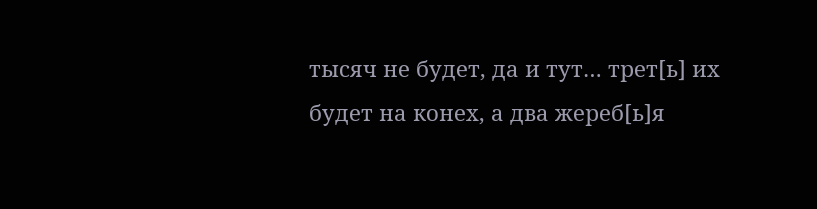тысяч не будет, да и тут… трет[ь] их будет на конех, а два жереб[ь]я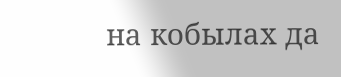на кобылах да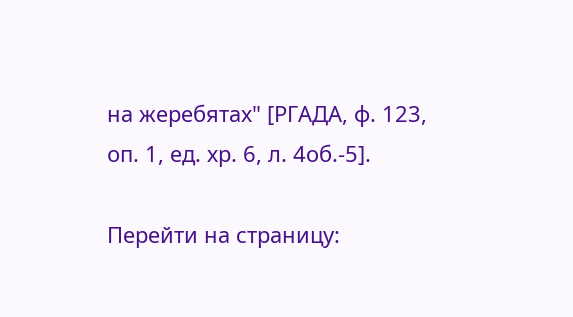на жеребятах" [РГАДА, ф. 123, oп. 1, ед. хр. 6, л. 4об.-5].

Перейти на страницу: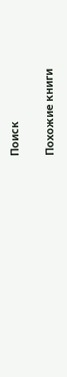Поиск

Похожие книги